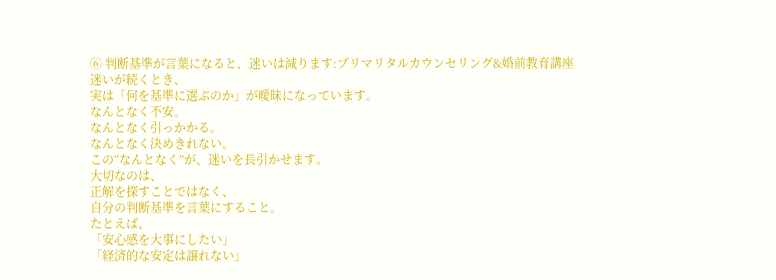⑥ 判断基準が言葉になると、迷いは減ります:プリマリタルカウンセリング&婚前教育講座
迷いが続くとき、
実は「何を基準に選ぶのか」が曖昧になっています。
なんとなく不安。
なんとなく引っかかる。
なんとなく決めきれない。
この“なんとなく”が、迷いを長引かせます。
大切なのは、
正解を探すことではなく、
自分の判断基準を言葉にすること。
たとえば、
「安心感を大事にしたい」
「経済的な安定は譲れない」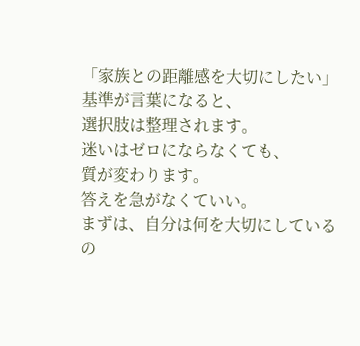「家族との距離感を大切にしたい」
基準が言葉になると、
選択肢は整理されます。
迷いはゼロにならなくても、
質が変わります。
答えを急がなくていい。
まずは、自分は何を大切にしているの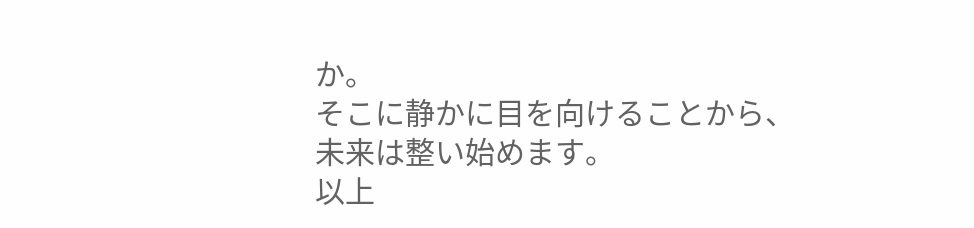か。
そこに静かに目を向けることから、
未来は整い始めます。
以上